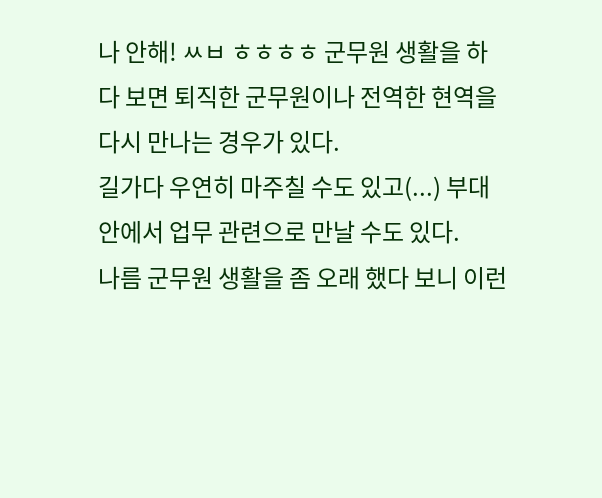나 안해! ㅆㅂ ㅎㅎㅎㅎ 군무원 생활을 하다 보면 퇴직한 군무원이나 전역한 현역을 다시 만나는 경우가 있다.
길가다 우연히 마주칠 수도 있고(...) 부대 안에서 업무 관련으로 만날 수도 있다.
나름 군무원 생활을 좀 오래 했다 보니 이런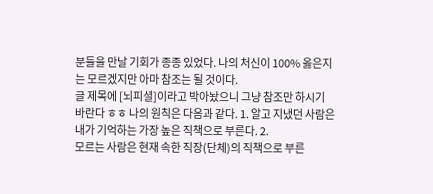분들을 만날 기회가 종종 있었다. 나의 처신이 100% 옳은지는 모르겠지만 아마 참조는 될 것이다.
글 제목에 [뇌피셜]이라고 박아놨으니 그냥 참조만 하시기 바란다 ㅎㅎ 나의 원칙은 다음과 같다. 1. 알고 지냈던 사람은 내가 기억하는 가장 높은 직책으로 부른다. 2.
모르는 사람은 현재 속한 직장(단체)의 직책으로 부른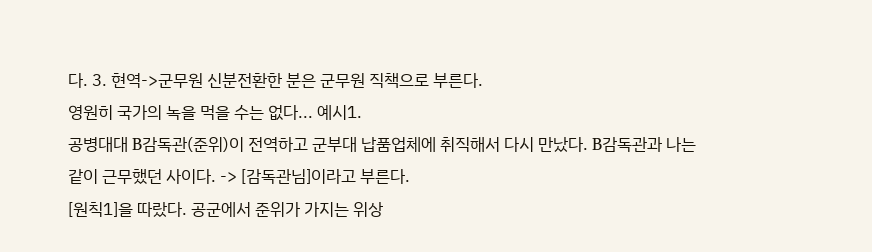다. 3. 현역->군무원 신분전환한 분은 군무원 직책으로 부른다.
영원히 국가의 녹을 먹을 수는 없다... 예시1.
공병대대 B감독관(준위)이 전역하고 군부대 납품업체에 취직해서 다시 만났다. B감독관과 나는 같이 근무했던 사이다. -> [감독관님]이라고 부른다.
[원칙1]을 따랐다. 공군에서 준위가 가지는 위상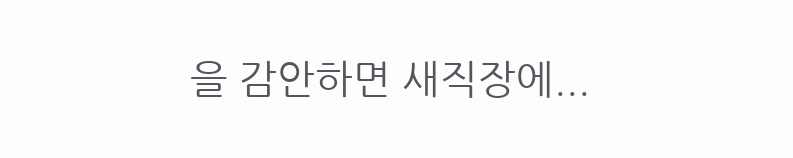을 감안하면 새직장에...